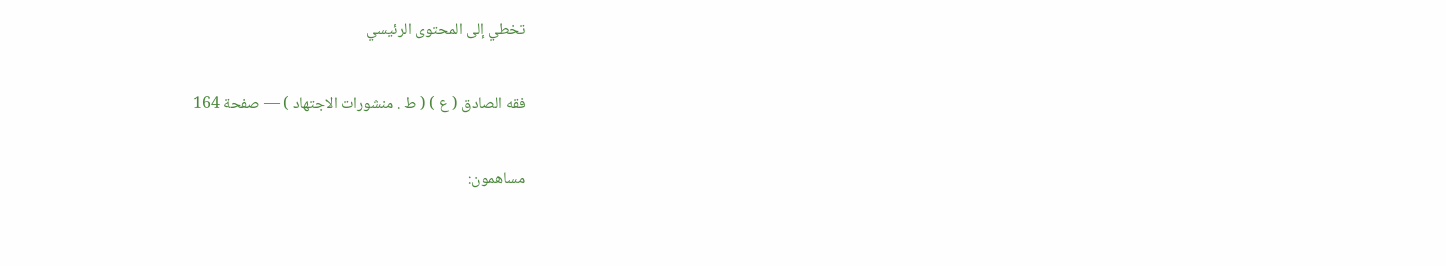تخطي إلى المحتوى الرئيسي

فقه الصادق ( ع ) ( ط . منشورات الاجتهاد ) — صفحة 164

مساهمون: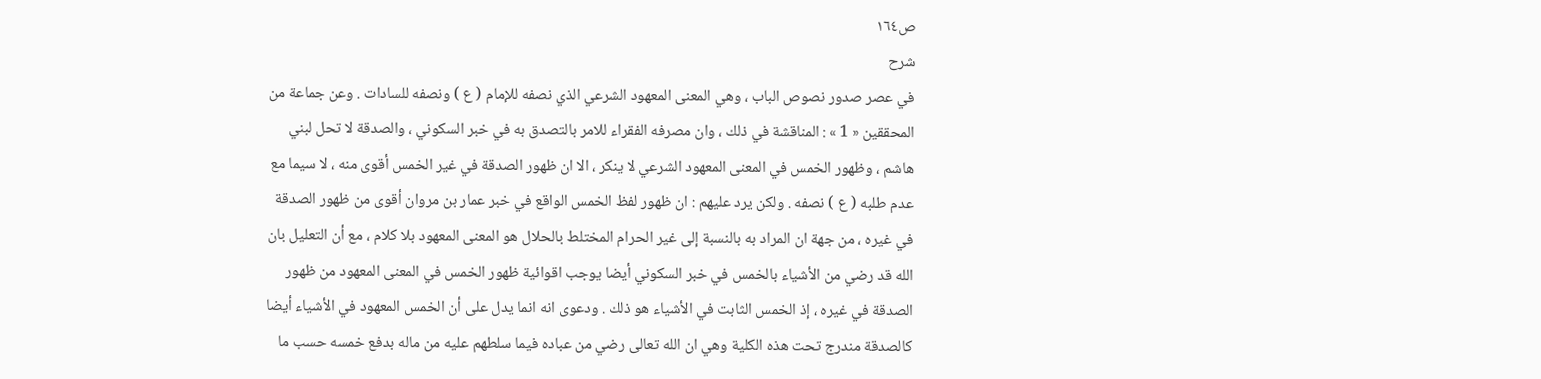ص١٦٤
شرح
في عصر صدور نصوص الباب ، وهي المعنى المعهود الشرعي الذي نصفه للإمام ( ع ) ونصفه للسادات . وعن جماعة من المحققين « 1 » : المناقشة في ذلك ، وان مصرفه الفقراء للامر بالتصدق به في خبر السكوني ، والصدقة لا تحل لبني هاشم ، وظهور الخمس في المعنى المعهود الشرعي لا ينكر ، الا ان ظهور الصدقة في غير الخمس أقوى منه ، لا سيما مع عدم طلبه ( ع ) نصفه . ولكن يرد عليهم : ان ظهور لفظ الخمس الواقع في خبر عمار بن مروان أقوى من ظهور الصدقة في غيره ، من جهة ان المراد به بالنسبة إلى غير الحرام المختلط بالحلال هو المعنى المعهود بلا كلام ، مع أن التعليل بان الله قد رضي من الأشياء بالخمس في خبر السكوني أيضا يوجب اقوائية ظهور الخمس في المعنى المعهود من ظهور الصدقة في غيره ، إذ الخمس الثابت في الأشياء هو ذلك . ودعوى انه انما يدل على أن الخمس المعهود في الأشياء أيضا كالصدقة مندرج تحت هذه الكلية وهي ان الله تعالى رضي من عباده فيما سلطهم عليه من ماله بدفع خمسه حسب ما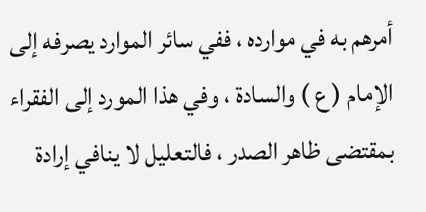أمرهم به في موارده ، ففي سائر الموارد يصرفه إلى الإمام ( ع ) والسادة ، وفي هذا المورد إلى الفقراء بمقتضى ظاهر الصدر ، فالتعليل لا ينافي إرادة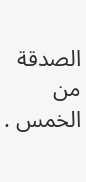الصدقة من الخمس .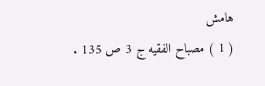هامش
( 1 ) مصباح الفقيه ج 3 ص 135 .